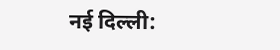नई दिल्ली: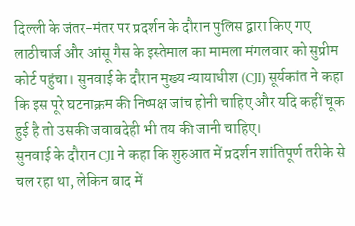दिल्ली के जंतर-मंतर पर प्रदर्शन के दौरान पुलिस द्वारा किए गए लाठीचार्ज और आंसू गैस के इस्तेमाल का मामला मंगलवार को सुप्रीम कोर्ट पहुंचा। सुनवाई के दौरान मुख्य न्यायाधीश (CJI) सूर्यकांत ने कहा कि इस पूरे घटनाक्रम की निष्पक्ष जांच होनी चाहिए और यदि कहीं चूक हुई है तो उसकी जवाबदेही भी तय की जानी चाहिए।
सुनवाई के दौरान CJI ने कहा कि शुरुआत में प्रदर्शन शांतिपूर्ण तरीके से चल रहा था, लेकिन बाद में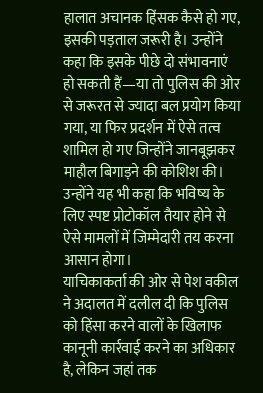हालात अचानक हिंसक कैसे हो गए, इसकी पड़ताल जरूरी है। उन्होंने कहा कि इसके पीछे दो संभावनाएं हो सकती हैं—या तो पुलिस की ओर से जरूरत से ज्यादा बल प्रयोग किया गया, या फिर प्रदर्शन में ऐसे तत्व शामिल हो गए जिन्होंने जानबूझकर माहौल बिगाड़ने की कोशिश की। उन्होंने यह भी कहा कि भविष्य के लिए स्पष्ट प्रोटोकॉल तैयार होने से ऐसे मामलों में जिम्मेदारी तय करना आसान होगा।
याचिकाकर्ता की ओर से पेश वकील ने अदालत में दलील दी कि पुलिस को हिंसा करने वालों के खिलाफ कानूनी कार्रवाई करने का अधिकार है, लेकिन जहां तक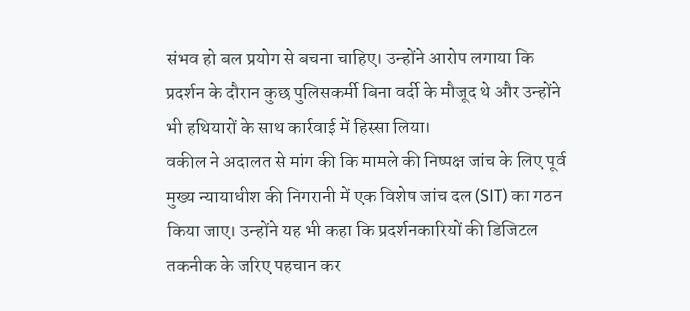संभव हो बल प्रयोग से बचना चाहिए। उन्होंने आरोप लगाया कि प्रदर्शन के दौरान कुछ पुलिसकर्मी बिना वर्दी के मौजूद थे और उन्होंने भी हथियारों के साथ कार्रवाई में हिस्सा लिया।
वकील ने अदालत से मांग की कि मामले की निष्पक्ष जांच के लिए पूर्व मुख्य न्यायाधीश की निगरानी में एक विशेष जांच दल (SIT) का गठन किया जाए। उन्होंने यह भी कहा कि प्रदर्शनकारियों की डिजिटल तकनीक के जरिए पहचान कर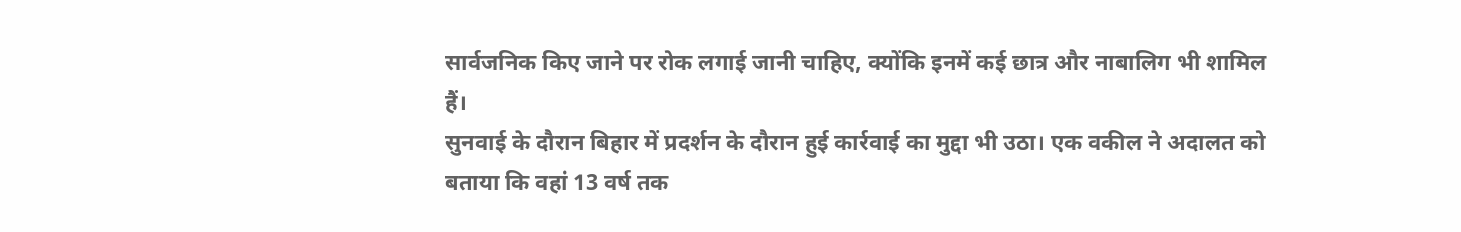सार्वजनिक किए जाने पर रोक लगाई जानी चाहिए, क्योंकि इनमें कई छात्र और नाबालिग भी शामिल हैं।
सुनवाई के दौरान बिहार में प्रदर्शन के दौरान हुई कार्रवाई का मुद्दा भी उठा। एक वकील ने अदालत को बताया कि वहां 13 वर्ष तक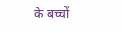के बच्चों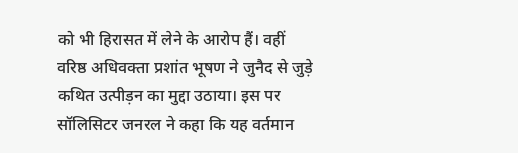को भी हिरासत में लेने के आरोप हैं। वहीं वरिष्ठ अधिवक्ता प्रशांत भूषण ने जुनैद से जुड़े कथित उत्पीड़न का मुद्दा उठाया। इस पर सॉलिसिटर जनरल ने कहा कि यह वर्तमान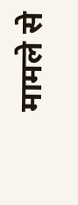मामले से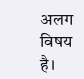अलग विषय है।